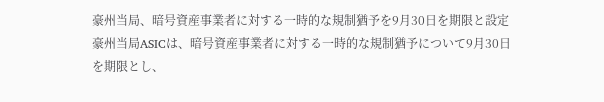豪州当局、暗号資産事業者に対する一時的な規制猶予を9月30日を期限と設定
豪州当局ASICは、暗号資産事業者に対する一時的な規制猶予について9月30日を期限とし、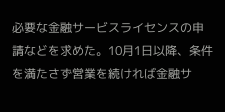必要な金融サービスライセンスの申請などを求めた。10月1日以降、条件を満たさず営業を続ければ金融サ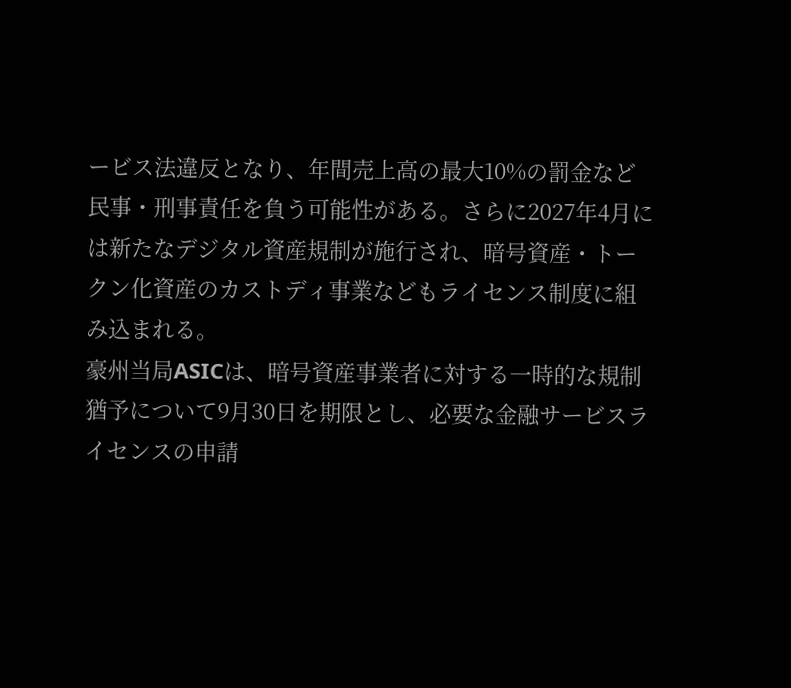ービス法違反となり、年間売上高の最大10%の罰金など民事・刑事責任を負う可能性がある。さらに2027年4月には新たなデジタル資産規制が施行され、暗号資産・トークン化資産のカストディ事業などもライセンス制度に組み込まれる。
豪州当局ASICは、暗号資産事業者に対する一時的な規制猶予について9月30日を期限とし、必要な金融サービスライセンスの申請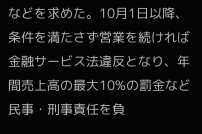などを求めた。10月1日以降、条件を満たさず営業を続ければ金融サービス法違反となり、年間売上高の最大10%の罰金など民事・刑事責任を負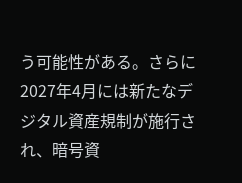う可能性がある。さらに2027年4月には新たなデジタル資産規制が施行され、暗号資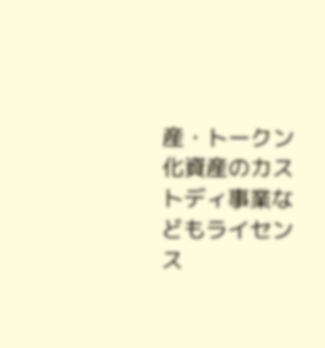産・トークン化資産のカストディ事業などもライセンス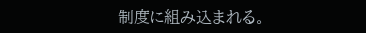制度に組み込まれる。